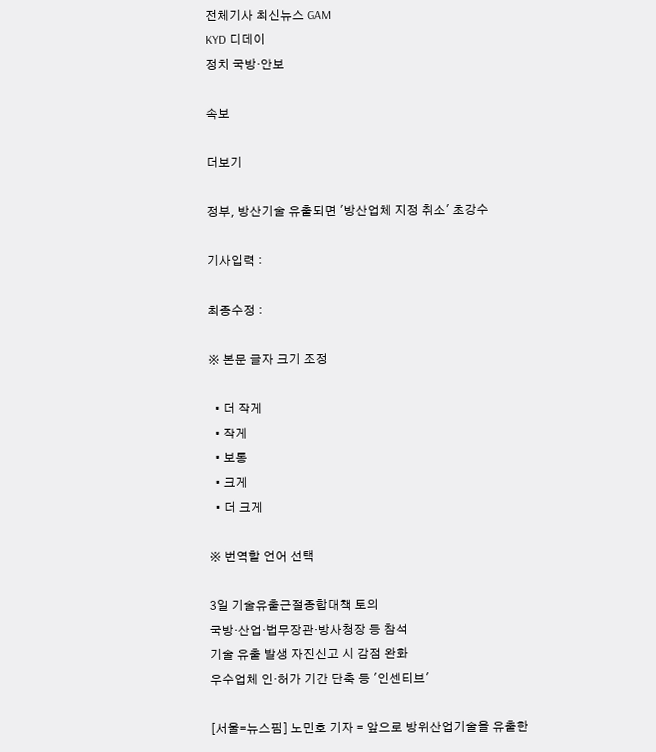전체기사 최신뉴스 GAM
KYD 디데이
정치 국방·안보

속보

더보기

정부, 방산기술 유출되면 '방산업체 지정 취소' 초강수

기사입력 :

최종수정 :

※ 본문 글자 크기 조정

  • 더 작게
  • 작게
  • 보통
  • 크게
  • 더 크게

※ 번역할 언어 선택

3일 기술유출근절종합대책 토의
국방·산업·법무장관·방사청장 등 참석
기술 유출 발생 자진신고 시 감점 완화
우수업체 인·허가 기간 단축 등 '인센티브'

[서울=뉴스핌] 노민호 기자 = 앞으로 방위산업기술을 유출한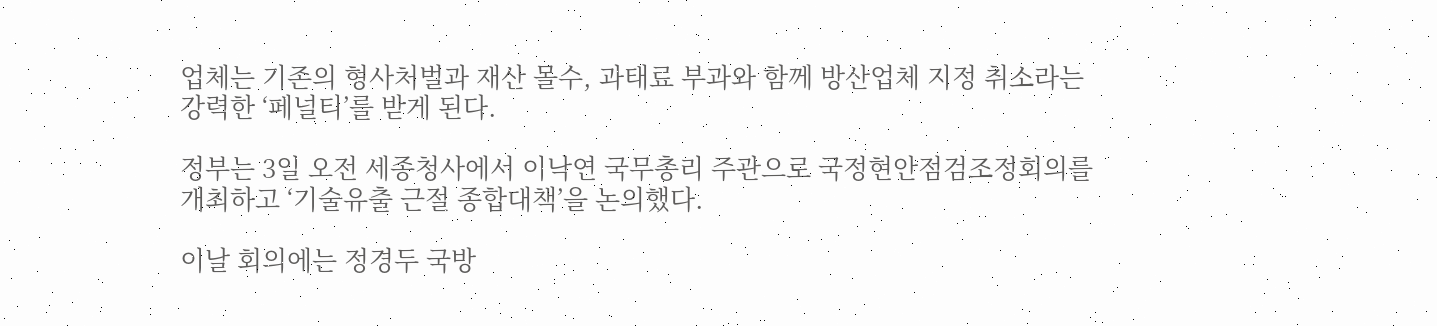업체는 기존의 형사처벌과 재산 몰수, 과태료 부과와 함께 방산업체 지정 취소라는 강력한 ‘페널티’를 받게 된다.

정부는 3일 오전 세종청사에서 이낙연 국무총리 주관으로 국정현안점검조정회의를 개최하고 ‘기술유출 근절 종합대책’을 논의했다.

이날 회의에는 정경두 국방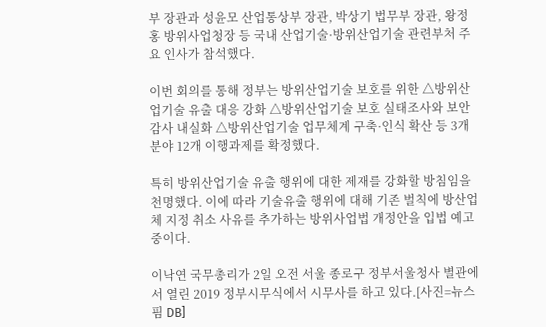부 장관과 성윤모 산업통상부 장관, 박상기 법무부 장관, 왕정홍 방위사업청장 등 국내 산업기술·방위산업기술 관련부처 주요 인사가 참석했다.

이번 회의를 통해 정부는 방위산업기술 보호를 위한 △방위산업기술 유출 대응 강화 △방위산업기술 보호 실태조사와 보안감사 내실화 △방위산업기술 업무체계 구축·인식 확산 등 3개 분야 12개 이행과제를 확정했다.

특히 방위산업기술 유출 행위에 대한 제재를 강화할 방침임을 천명했다. 이에 따라 기술유출 행위에 대해 기존 벌칙에 방산업체 지정 취소 사유를 추가하는 방위사업법 개정안을 입법 예고 중이다.

이낙연 국무총리가 2일 오전 서울 종로구 정부서울청사 별관에서 열린 2019 정부시무식에서 시무사를 하고 있다.[사진=뉴스핌 DB]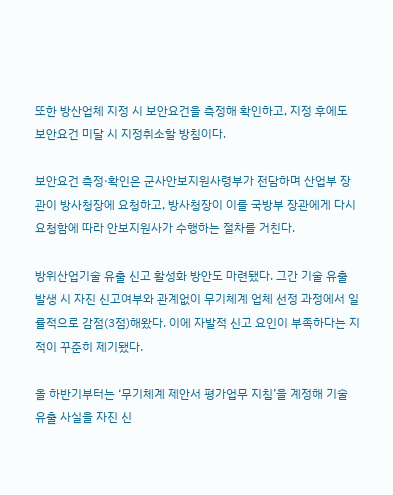또한 방산업체 지정 시 보안요건을 측정해 확인하고, 지정 후에도 보안요건 미달 시 지정취소할 방침이다.

보안요건 측정·확인은 군사안보지원사령부가 전담하며 산업부 장관이 방사청장에 요청하고, 방사청장이 이를 국방부 장관에게 다시 요청함에 따라 안보지원사가 수행하는 절차를 거친다.

방위산업기술 유출 신고 활성화 방안도 마련됐다. 그간 기술 유출 발생 시 자진 신고여부와 관계없이 무기체계 업체 선정 과정에서 일률적으로 감점(3점)해왔다. 이에 자발적 신고 요인이 부족하다는 지적이 꾸준히 제기됐다.

올 하반기부터는 ‘무기체계 제안서 평가업무 지침’을 계정해 기술 유출 사실을 자진 신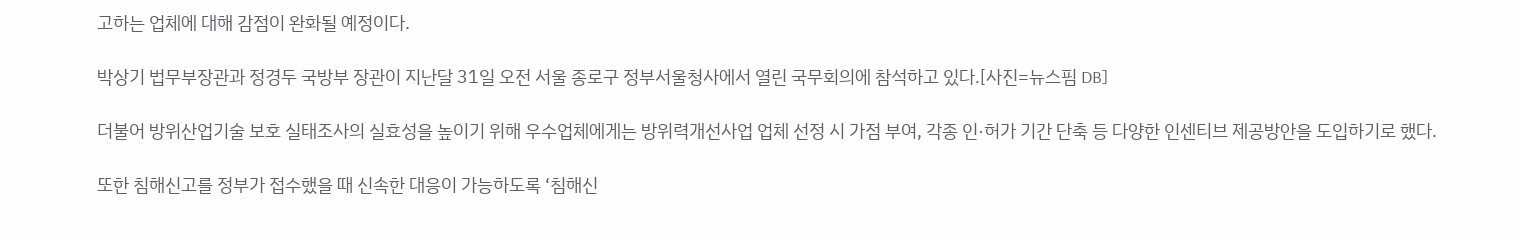고하는 업체에 대해 감점이 완화될 예정이다.

박상기 법무부장관과 정경두 국방부 장관이 지난달 31일 오전 서울 종로구 정부서울청사에서 열린 국무회의에 참석하고 있다.[사진=뉴스핌 DB]

더불어 방위산업기술 보호 실태조사의 실효성을 높이기 위해 우수업체에게는 방위력개선사업 업체 선정 시 가점 부여, 각종 인·허가 기간 단축 등 다양한 인센티브 제공방안을 도입하기로 했다.

또한 침해신고를 정부가 접수했을 때 신속한 대응이 가능하도록 ‘침해신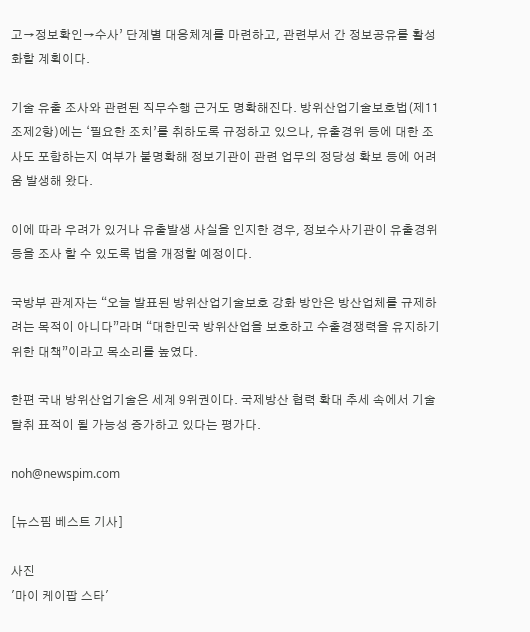고→정보확인→수사’ 단계별 대응체계를 마련하고, 관련부서 간 정보공유를 활성화할 계획이다.

기술 유출 조사와 관련된 직무수행 근거도 명확해진다. 방위산업기술보호법(제11조제2항)에는 ‘필요한 조치’를 취하도록 규정하고 있으나, 유출경위 등에 대한 조사도 포함하는지 여부가 불명확해 정보기관이 관련 업무의 정당성 확보 등에 어려움 발생해 왔다.

이에 따라 우려가 있거나 유출발생 사실을 인지한 경우, 정보수사기관이 유출경위 등을 조사 할 수 있도록 법을 개정할 예정이다.

국방부 관계자는 “오늘 발표된 방위산업기술보호 강화 방안은 방산업체를 규제하려는 목적이 아니다”라며 “대한민국 방위산업을 보호하고 수출경쟁력을 유지하기 위한 대책”이라고 목소리를 높였다.

한편 국내 방위산업기술은 세계 9위권이다. 국제방산 협력 확대 추세 속에서 기술 탈취 표적이 될 가능성 증가하고 있다는 평가다.

noh@newspim.com

[뉴스핌 베스트 기사]

사진
'마이 케이팝 스타'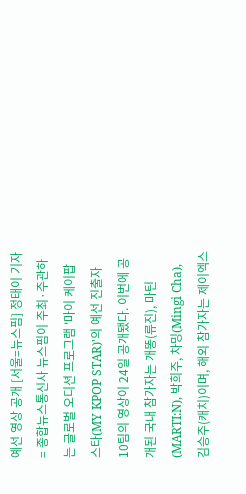예선 영상 공개 [서울=뉴스핌] 정태이 기자 = 종합뉴스통신사 뉴스핌이 주최·주관하는 글로벌 오디션 프로그램 '마이 케이팝 스타(MY KPOP STAR)'의 예선 진출자 10팀의 영상이 24일 공개됐다. 이번에 공개된 국내 참가자는 개똥(류진), 마틴(MARTI:N), 박희주, 차밍(Mingi Cha), 김승주(캐치)이며, 해외 참가자는 제이엑스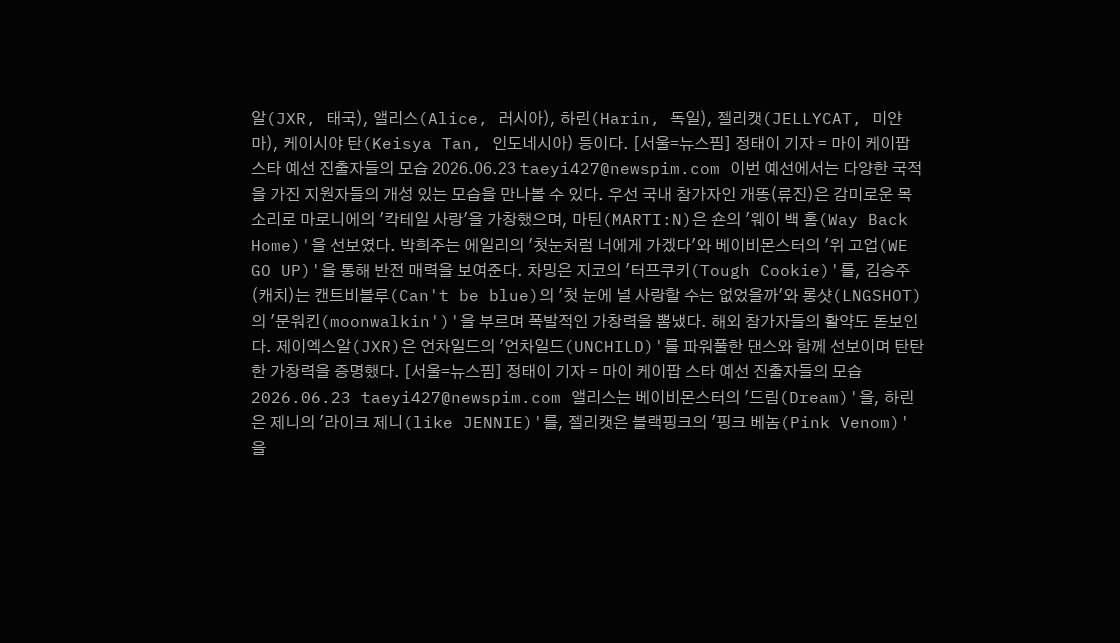알(JXR, 태국), 앨리스(Alice, 러시아), 하린(Harin, 독일), 젤리캣(JELLYCAT, 미얀마), 케이시야 탄(Keisya Tan, 인도네시아) 등이다. [서울=뉴스핌] 정태이 기자 = 마이 케이팝 스타 예선 진출자들의 모습 2026.06.23 taeyi427@newspim.com 이번 예선에서는 다양한 국적을 가진 지원자들의 개성 있는 모습을 만나볼 수 있다. 우선 국내 참가자인 개똥(류진)은 감미로운 목소리로 마로니에의 '칵테일 사랑'을 가창했으며, 마틴(MARTI:N)은 숀의 '웨이 백 홈(Way Back Home)'을 선보였다. 박희주는 에일리의 '첫눈처럼 너에게 가겠다'와 베이비몬스터의 '위 고업(WE GO UP)'을 통해 반전 매력을 보여준다. 차밍은 지코의 '터프쿠키(Tough Cookie)'를, 김승주(캐치)는 캔트비블루(Can't be blue)의 '첫 눈에 널 사랑할 수는 없었을까'와 롱샷(LNGSHOT)의 '문워킨(moonwalkin')'을 부르며 폭발적인 가창력을 뽐냈다. 해외 참가자들의 활약도 돋보인다. 제이엑스알(JXR)은 언차일드의 '언차일드(UNCHILD)'를 파워풀한 댄스와 함께 선보이며 탄탄한 가창력을 증명했다. [서울=뉴스핌] 정태이 기자 = 마이 케이팝 스타 예선 진출자들의 모습 2026.06.23 taeyi427@newspim.com 앨리스는 베이비몬스터의 '드림(Dream)'을, 하린은 제니의 '라이크 제니(like JENNIE)'를, 젤리캣은 블랙핑크의 '핑크 베놈(Pink Venom)'을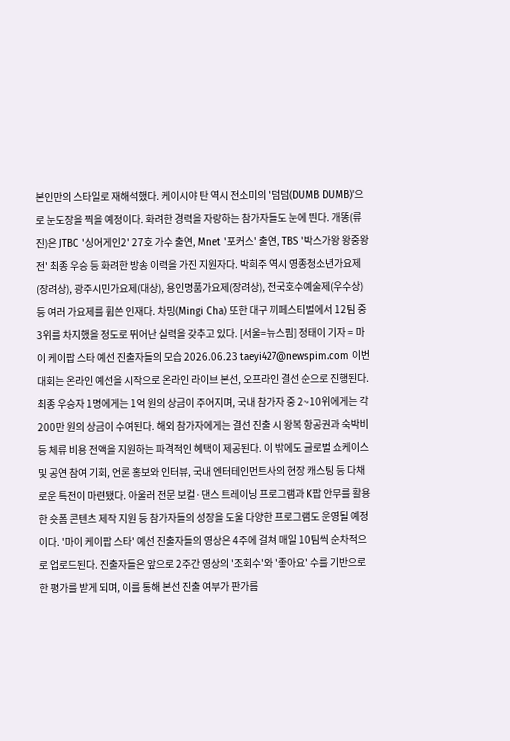본인만의 스타일로 재해석했다. 케이시야 탄 역시 전소미의 '덤덤(DUMB DUMB)'으로 눈도장을 찍을 예정이다. 화려한 경력을 자랑하는 참가자들도 눈에 띈다. 개똥(류진)은 JTBC '싱어게인2' 27호 가수 출연, Mnet '포커스' 출연, TBS '박스가왕 왕중왕전' 최종 우승 등 화려한 방송 이력을 가진 지원자다. 박희주 역시 영종청소년가요제(장려상), 광주시민가요제(대상), 용인명품가요제(장려상), 전국호수예술제(우수상) 등 여러 가요제를 휩쓴 인재다. 차밍(Mingi Cha) 또한 대구 끼페스티벌에서 12팀 중 3위를 차지했을 정도로 뛰어난 실력을 갖추고 있다. [서울=뉴스핌] 정태이 기자 = 마이 케이팝 스타 예선 진출자들의 모습 2026.06.23 taeyi427@newspim.com 이번 대회는 온라인 예선을 시작으로 온라인 라이브 본선, 오프라인 결선 순으로 진행된다. 최종 우승자 1명에게는 1억 원의 상금이 주어지며, 국내 참가자 중 2~10위에게는 각 200만 원의 상금이 수여된다. 해외 참가자에게는 결선 진출 시 왕복 항공권과 숙박비 등 체류 비용 전액을 지원하는 파격적인 혜택이 제공된다. 이 밖에도 글로벌 쇼케이스 및 공연 참여 기회, 언론 홍보와 인터뷰, 국내 엔터테인먼트사의 현장 캐스팅 등 다채로운 특전이 마련됐다. 아울러 전문 보컬·댄스 트레이닝 프로그램과 K팝 안무를 활용한 숏폼 콘텐츠 제작 지원 등 참가자들의 성장을 도울 다양한 프로그램도 운영될 예정이다. '마이 케이팝 스타' 예선 진출자들의 영상은 4주에 걸쳐 매일 10팀씩 순차적으로 업로드된다. 진출자들은 앞으로 2주간 영상의 '조회수'와 '좋아요' 수를 기반으로 한 평가를 받게 되며, 이를 통해 본선 진출 여부가 판가름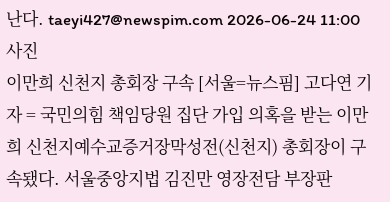난다. taeyi427@newspim.com 2026-06-24 11:00
사진
이만희 신천지 총회장 구속 [서울=뉴스핌] 고다연 기자 = 국민의힘 책임당원 집단 가입 의혹을 받는 이만희 신천지예수교증거장막성전(신천지) 총회장이 구속됐다. 서울중앙지법 김진만 영장전담 부장판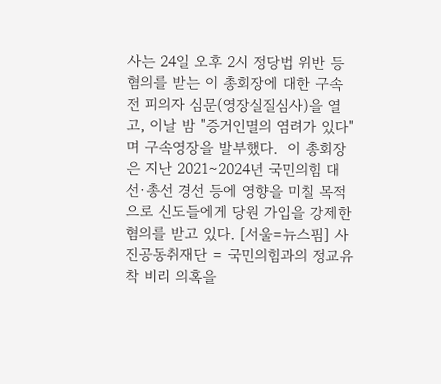사는 24일 오후 2시 정당법 위반 등 혐의를 받는 이 총회장에 대한 구속 전 피의자 심문(영장실질심사)을 열고, 이날 밤 "증거인멸의 염려가 있다"며 구속영장을 발부했다.  이 총회장은 지난 2021∼2024년 국민의힘 대선·총선 경선 등에 영향을 미칠 목적으로 신도들에게 당원 가입을 강제한 혐의를 받고 있다. [서울=뉴스핌] 사진공동취재단 = 국민의힘과의 정교유착 비리 의혹을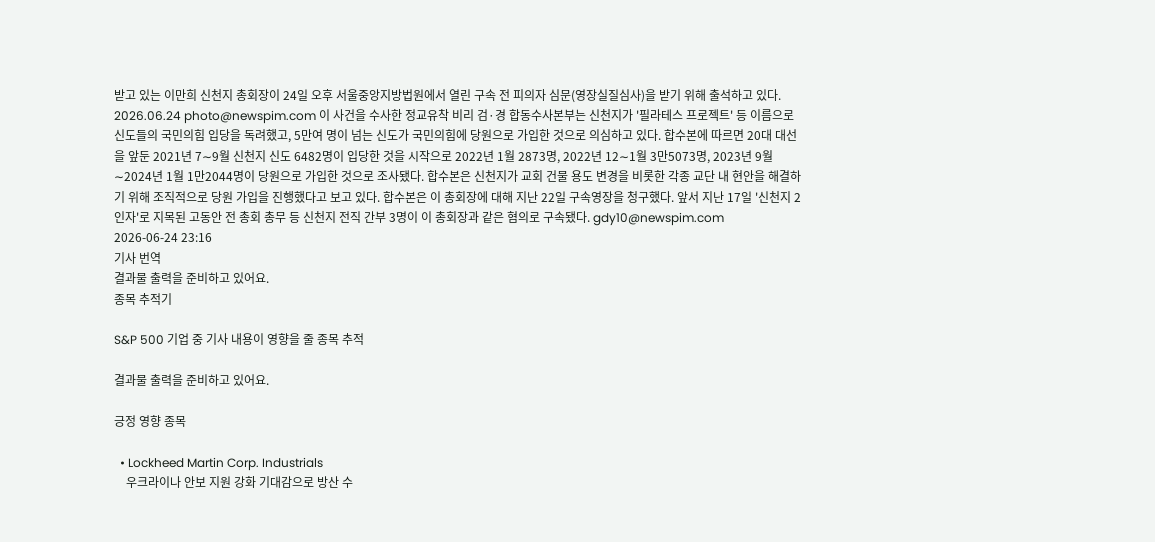받고 있는 이만희 신천지 총회장이 24일 오후 서울중앙지방법원에서 열린 구속 전 피의자 심문(영장실질심사)을 받기 위해 출석하고 있다. 2026.06.24 photo@newspim.com 이 사건을 수사한 정교유착 비리 검·경 합동수사본부는 신천지가 '필라테스 프로젝트' 등 이름으로 신도들의 국민의힘 입당을 독려했고, 5만여 명이 넘는 신도가 국민의힘에 당원으로 가입한 것으로 의심하고 있다. 합수본에 따르면 20대 대선을 앞둔 2021년 7∼9월 신천지 신도 6482명이 입당한 것을 시작으로 2022년 1월 2873명, 2022년 12∼1월 3만5073명, 2023년 9월∼2024년 1월 1만2044명이 당원으로 가입한 것으로 조사됐다. 합수본은 신천지가 교회 건물 용도 변경을 비롯한 각종 교단 내 현안을 해결하기 위해 조직적으로 당원 가입을 진행했다고 보고 있다. 합수본은 이 총회장에 대해 지난 22일 구속영장을 청구했다. 앞서 지난 17일 '신천지 2인자'로 지목된 고동안 전 총회 총무 등 신천지 전직 간부 3명이 이 총회장과 같은 혐의로 구속됐다. gdy10@newspim.com 2026-06-24 23:16
기사 번역
결과물 출력을 준비하고 있어요.
종목 추적기

S&P 500 기업 중 기사 내용이 영향을 줄 종목 추적

결과물 출력을 준비하고 있어요.

긍정 영향 종목

  • Lockheed Martin Corp. Industrials
    우크라이나 안보 지원 강화 기대감으로 방산 수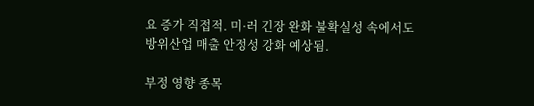요 증가 직접적. 미·러 긴장 완화 불확실성 속에서도 방위산업 매출 안정성 강화 예상됨.

부정 영향 종목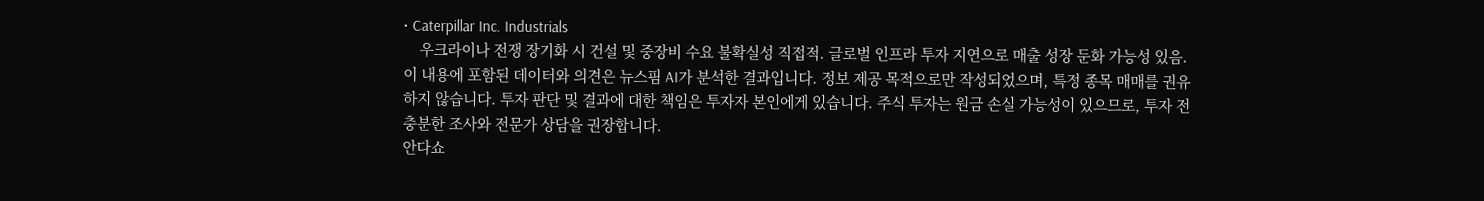• Caterpillar Inc. Industrials
    우크라이나 전쟁 장기화 시 건설 및 중장비 수요 불확실성 직접적. 글로벌 인프라 투자 지연으로 매출 성장 둔화 가능성 있음.
이 내용에 포함된 데이터와 의견은 뉴스핌 AI가 분석한 결과입니다. 정보 제공 목적으로만 작성되었으며, 특정 종목 매매를 권유하지 않습니다. 투자 판단 및 결과에 대한 책임은 투자자 본인에게 있습니다. 주식 투자는 원금 손실 가능성이 있으므로, 투자 전 충분한 조사와 전문가 상담을 권장합니다.
안다쇼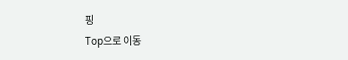핑
Top으로 이동